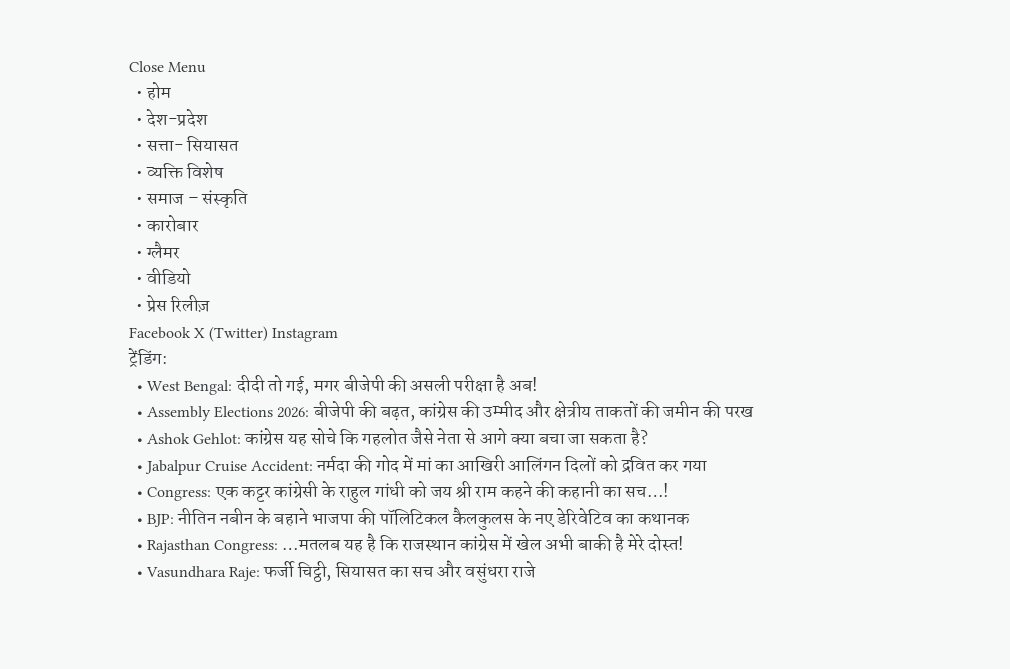Close Menu
  • होम
  • देश-प्रदेश
  • सत्ता- सियासत
  • व्यक्ति विशेष
  • समाज – संस्कृति
  • कारोबार
  • ग्लैमर
  • वीडियो
  • प्रेस रिलीज़
Facebook X (Twitter) Instagram
ट्रेंडिंग:
  • West Bengal: दीदी तो गई, मगर बीजेपी की असली परीक्षा है अब!
  • Assembly Elections 2026: बीजेपी की बढ़त, कांग्रेस की उम्मीद और क्षेत्रीय ताकतों की जमीन की परख
  • Ashok Gehlot: कांग्रेस यह सोचे कि गहलोत जैसे नेता से आगे क्या बचा जा सकता है?
  • Jabalpur Cruise Accident: नर्मदा की गोद में मां का आखिरी आलिंगन दिलों को द्रवित कर गया
  • Congress: एक कट्टर कांग्रेसी के राहुल गांधी को जय श्री राम कहने की कहानी का सच…!
  • BJP: नीतिन नबीन के बहाने भाजपा की पॉलिटिकल कैलकुलस के नए डेरिवेटिव का कथानक
  • Rajasthan Congress: …मतलब यह है कि राजस्थान कांग्रेस में खेल अभी बाकी है मेरे दोस्त!
  • Vasundhara Raje: फर्जी चिट्ठी, सियासत का सच और वसुंधरा राजे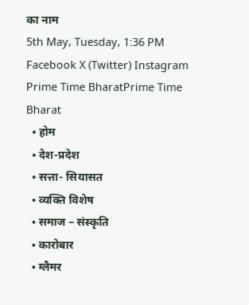का नाम
5th May, Tuesday, 1:36 PM
Facebook X (Twitter) Instagram
Prime Time BharatPrime Time Bharat
  • होम
  • देश-प्रदेश
  • सत्ता- सियासत
  • व्यक्ति विशेष
  • समाज – संस्कृति
  • कारोबार
  • ग्लैमर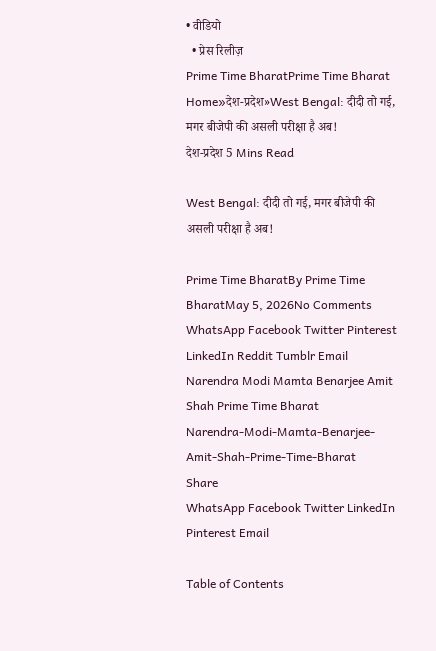• वीडियो
  • प्रेस रिलीज़
Prime Time BharatPrime Time Bharat
Home»देश-प्रदेश»West Bengal: दीदी तो गई, मगर बीजेपी की असली परीक्षा है अब!
देश-प्रदेश 5 Mins Read

West Bengal: दीदी तो गई, मगर बीजेपी की असली परीक्षा है अब!

Prime Time BharatBy Prime Time BharatMay 5, 2026No Comments
WhatsApp Facebook Twitter Pinterest LinkedIn Reddit Tumblr Email
Narendra Modi Mamta Benarjee Amit Shah Prime Time Bharat
Narendra-Modi-Mamta-Benarjee-Amit-Shah-Prime-Time-Bharat
Share
WhatsApp Facebook Twitter LinkedIn Pinterest Email

Table of Contents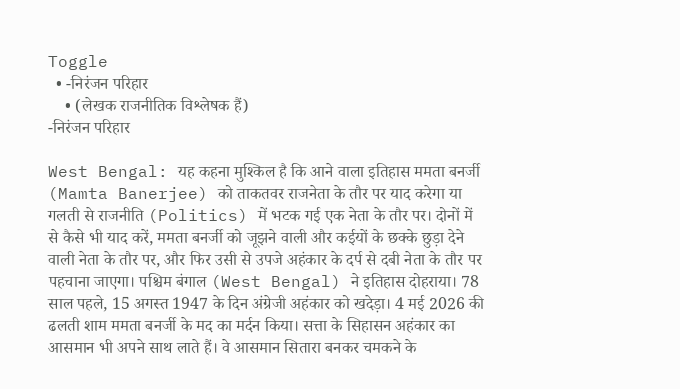Toggle
  • -निरंजन परिहार
    • (लेखक राजनीतिक विश्लेषक हैं)
-निरंजन परिहार

West Bengal: यह कहना मुश्किल है कि आने वाला इतिहास ममता बनर्जी (Mamta Banerjee) को ताकतवर राजनेता के तौर पर याद करेगा या गलती से राजनीति (Politics) में भटक गई एक नेता के तौर पर। दोनों में से कैसे भी याद करें, ममता बनर्जी को जूझने वाली और कईयों के छक्के छुड़ा देने वाली नेता के तौर पर, और फिर उसी से उपजे अहंकार के दर्प से दबी नेता के तौर पर पहचाना जाएगा। पश्चिम बंगाल (West Bengal) ने इतिहास दोहराया। 78 साल पहले, 15 अगस्त 1947 के दिन अंग्रेजी अहंकार को खदेड़ा। 4 मई 2026 की ढलती शाम ममता बनर्जी के मद का मर्दन किया। सत्ता के सिहासन अहंकार का आसमान भी अपने साथ लाते हैं। वे आसमान सितारा बनकर चमकने के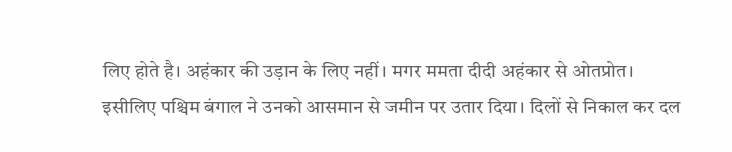लिए होते है। अहंकार की उड़ान के लिए नहीं। मगर ममता दीदी अहंकार से ओतप्रोत। इसीलिए पश्चिम बंगाल ने उनको आसमान से जमीन पर उतार दिया। दिलों से निकाल कर दल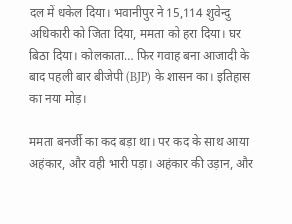दल में धकेल दिया। भवानीपुर ने 15,114 शुवेन्दु अधिकारी को जिता दिया, ममता को हरा दिया। घर बिठा दिया। कोलकाता… फिर गवाह बना आजादी के बाद पहली बार बीजेपी (BJP) के शासन का। इतिहास का नया मोड़।

ममता बनर्जी का कद बड़ा था। पर कद के साथ आया अहंकार, और वही भारी पड़ा। अहंकार की उड़ान, और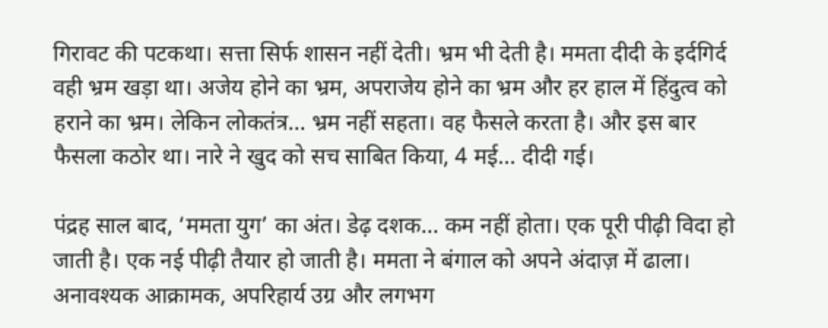गिरावट की पटकथा। सत्ता सिर्फ शासन नहीं देती। भ्रम भी देती है। ममता दीदी के इर्दगिर्द वही भ्रम खड़ा था। अजेय होने का भ्रम, अपराजेय होने का भ्रम और हर हाल में हिंदुत्व को हराने का भ्रम। लेकिन लोकतंत्र… भ्रम नहीं सहता। वह फैसले करता है। और इस बार फैसला कठोर था। नारे ने खुद को सच साबित किया, 4 मई… दीदी गई।

पंद्रह साल बाद, ‘ममता युग’ का अंत। डेढ़ दशक… कम नहीं होता। एक पूरी पीढ़ी विदा हो जाती है। एक नई पीढ़ी तैयार हो जाती है। ममता ने बंगाल को अपने अंदाज़ में ढाला। अनावश्यक आक्रामक, अपरिहार्य उग्र और लगभग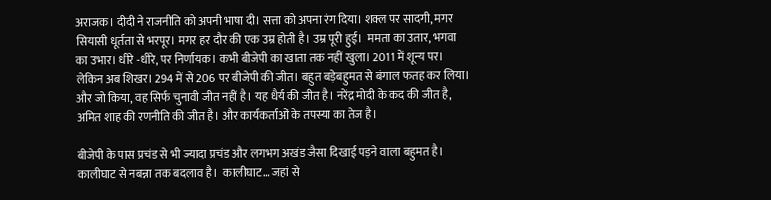अराजक। दीदी ने राजनीति को अपनी भाषा दी। सत्ता को अपना रंग दिया। शक्ल पर सादगी, मगर सियासी धूर्तता से भरपूर। मगर हर दौर की एक उम्र होती है। उम्र पूरी हुई।  ममता का उतार, भगवा का उभार। धीरे -धीरे, पर निर्णायक। कभी बीजेपी का खाता तक नहीं खुला। 2011 में शून्य पर। लेकिन अब शिखर। 294 में से 206 पर बीजेपी की जीत। बहुत बड़ेबहुमत से बंगाल फतह कर लिया। और जो किया, वह सिर्फ चुनावी जीत नहीं है। यह धैर्य की जीत है। नरेंद्र मोदी के कद की जीत है, अमित शाह की रणनीति की जीत है। और कार्यकर्ताओं के तपस्या का तेज है।

बीजेपी के पास प्रचंड से भी ज्यादा प्रचंड और लगभग अखंड जैसा दिखाई पड़ने वाला बहुमत है। कालीघाट से नबन्ना तक बदलाव है।  कालीघाट… जहां से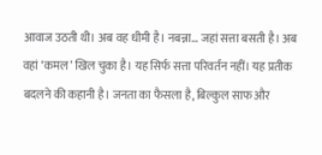आवाज उठती थी। अब वह धीमी है। नबन्ना… जहां सत्ता बसती है। अब वहां ‘कमल’ खिल चुका है। यह सिर्फ सत्ता परिवर्तन नहीं। यह प्रतीक बदलने की कहानी है। जनता का फैसला है, बिल्कुल साफ और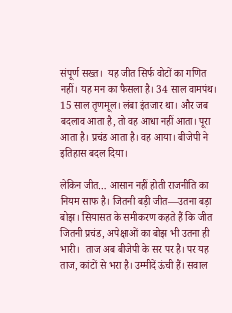संपूर्ण सख्त।  यह जीत सिर्फ वोटों का गणित नहीं। यह मन का फैसला है। 34 साल वामपंथ। 15 साल तृणमूल। लंबा इंतजार था। और जब बदलाव आता है, तो वह आधा नहीं आता। पूरा आता है। प्रचंड आता है। वह आया। बीजेपी ने इतिहास बदल दिया।

लेकिन जीत… आसान नहीं होती राजनीति का नियम साफ है। जितनी बड़ी जीत—उतना बड़ा बोझ। सियासत के समीकरण कहते हैं कि जीत जितनी प्रचंड, अपेक्षाओं का बोझ भी उतना ही भारी।  ताज अब बीजेपी के सर पर है। पर यह ताज, कांटों से भरा है। उम्मीदें ऊंची हैं। सवाल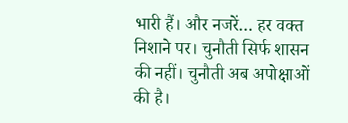भारी हैं। और नजरें… हर वक्त निशाने पर। चुनौती सिर्फ शासन की नहीं। चुनौती अब अपोक्षाओं की है।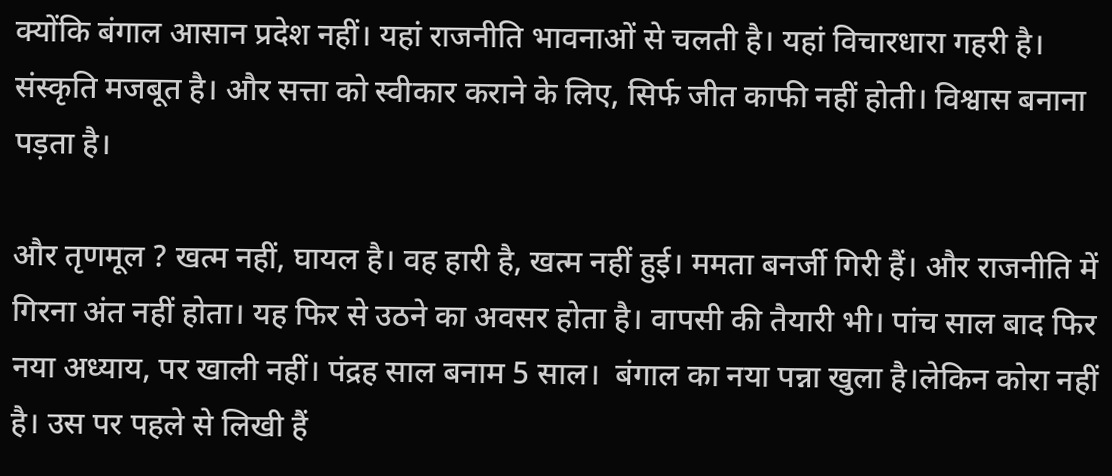क्योंकि बंगाल आसान प्रदेश नहीं। यहां राजनीति भावनाओं से चलती है। यहां विचारधारा गहरी है। संस्कृति मजबूत है। और सत्ता को स्वीकार कराने के लिए, सिर्फ जीत काफी नहीं होती। विश्वास बनाना पड़ता है।

और तृणमूल ? खत्म नहीं, घायल है। वह हारी है, खत्म नहीं हुई। ममता बनर्जी गिरी हैं। और राजनीति में गिरना अंत नहीं होता। यह फिर से उठने का अवसर होता है। वापसी की तैयारी भी। पांच साल बाद फिर  नया अध्याय, पर खाली नहीं। पंद्रह साल बनाम 5 साल।  बंगाल का नया पन्ना खुला है।लेकिन कोरा नहीं है। उस पर पहले से लिखी हैं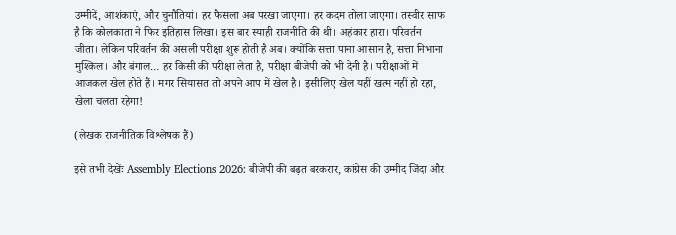उम्मीदें, आशंकाएं, और चुनौतियां। हर फैसला अब परखा जाएगा। हर कदम तोला जाएगा। तस्वीर साफ है कि कोलकाता ने फिर इतिहास लिखा। इस बार स्याही राजनीति की थी। अहंकार हारा। परिवर्तन जीता। लेकिन परिवर्तन की असली परीक्षा शुरू होती है अब। क्योंकि सत्ता पाना आसान है, सत्ता निभाना मुश्किल। और बंगाल… हर किसी की परीक्षा लेता है, परीक्षा बीजेपी को भी देनी है। परीक्षाओं में आजकल खेल होते हैं। मगर सियासत तो अपने आप में खेल है। इसीलिए खेल यहीं खत्म नहीं हो रहा, खेला चलता रहेगा!

(लेखक राजनीतिक विश्लेषक हैं)

इसे तभी देखेंः Assembly Elections 2026: बीजेपी की बढ़त बरकरार, कांग्रेस की उम्मीद जिंदा और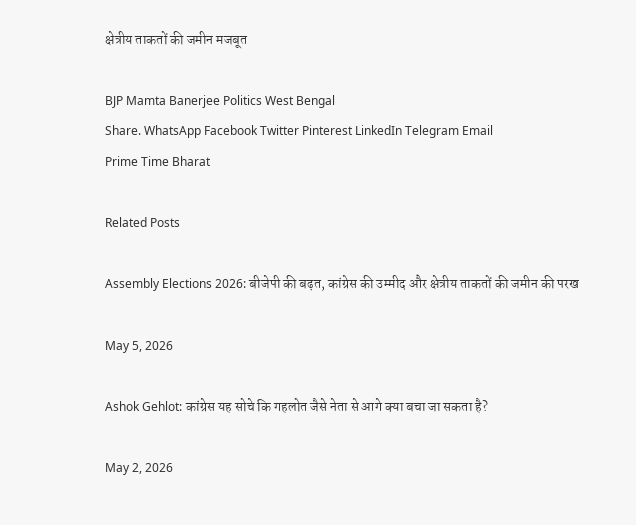क्षेत्रीय ताकतों की जमीन मजबूत

BJP Mamta Banerjee Politics West Bengal
Share. WhatsApp Facebook Twitter Pinterest LinkedIn Telegram Email
Prime Time Bharat

Related Posts

Assembly Elections 2026: बीजेपी की बढ़त, कांग्रेस की उम्मीद और क्षेत्रीय ताकतों की जमीन की परख

May 5, 2026

Ashok Gehlot: कांग्रेस यह सोचे कि गहलोत जैसे नेता से आगे क्या बचा जा सकता है?

May 2, 2026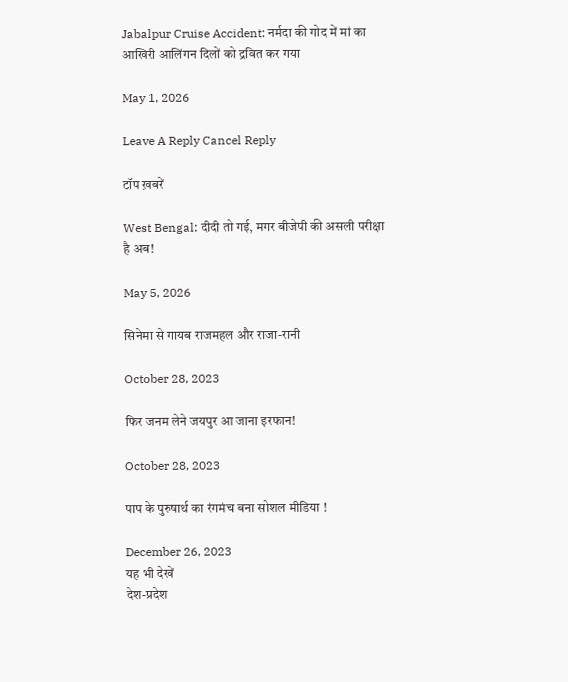Jabalpur Cruise Accident: नर्मदा की गोद में मां का आखिरी आलिंगन दिलों को द्रवित कर गया

May 1, 2026

Leave A Reply Cancel Reply

टॉप ख़बरें

West Bengal: दीदी तो गई, मगर बीजेपी की असली परीक्षा है अब!

May 5, 2026

सिनेमा से गायब राजमहल और राजा-रानी

October 28, 2023

फिर जनम लेने जयपुर आ जाना इरफान!

October 28, 2023

पाप के पुरुषार्थ का रंगमंच बना सोशल मीडिया !

December 26, 2023
यह भी देखें
देश-प्रदेश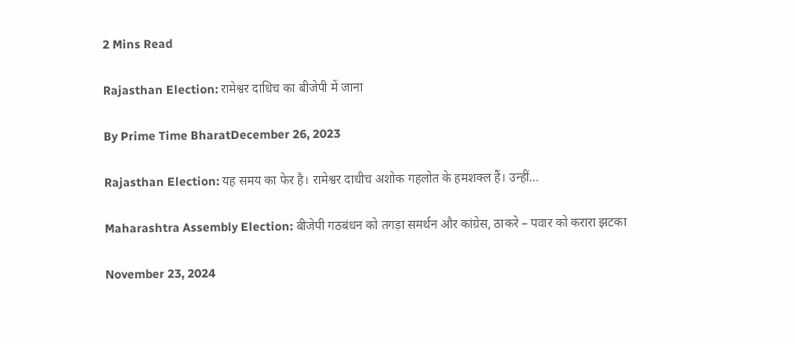2 Mins Read

Rajasthan Election: रामेश्वर दाधिच का बीजेपी में जाना

By Prime Time BharatDecember 26, 2023

Rajasthan Election: यह समय का फेर है। रामेश्वर दाधीच अशोक गहलोत के हमशक्ल हैं। उन्हीं…

Maharashtra Assembly Election: बीजेपी गठबंधन को तगड़ा समर्थन और कांग्रेस, ठाकरे – पवार को करारा झटका

November 23, 2024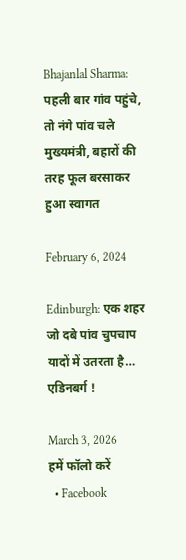Bhajanlal Sharma: पहली बार गांव पहुंचे, तो नंगे पांव चले मुख्यमंत्री, बहारों की तरह फूल बरसाकर हुआ स्वागत

February 6, 2024

Edinburgh: एक शहर जो दबे पांव चुपचाप यादों में उतरता है… एडिनबर्ग !

March 3, 2026
हमें फॉलो करें
  • Facebook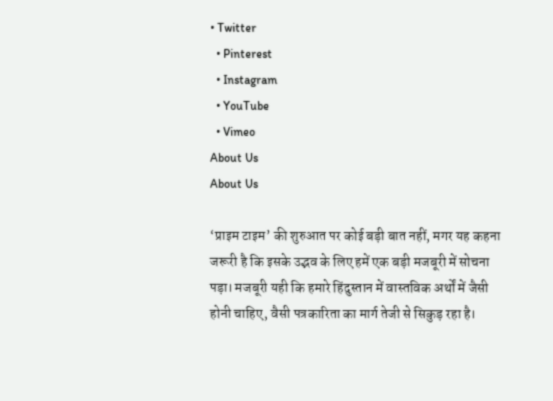• Twitter
  • Pinterest
  • Instagram
  • YouTube
  • Vimeo
About Us
About Us

‘प्राइम टाइम’ की शुरुआत पर कोई बड़ी बात नहीं, मगर यह कहना जरूरी है कि इसके उद्भव के लिए हमें एक बड़ी मजबूरी में सोचना पड़ा। मजबूरी यही कि हमारे हिंदुस्तान में वास्तविक अर्थों में जैसी होनी चाहिए, वैसी पत्रकारिता का मार्ग तेजी से सिकुड़ रहा है।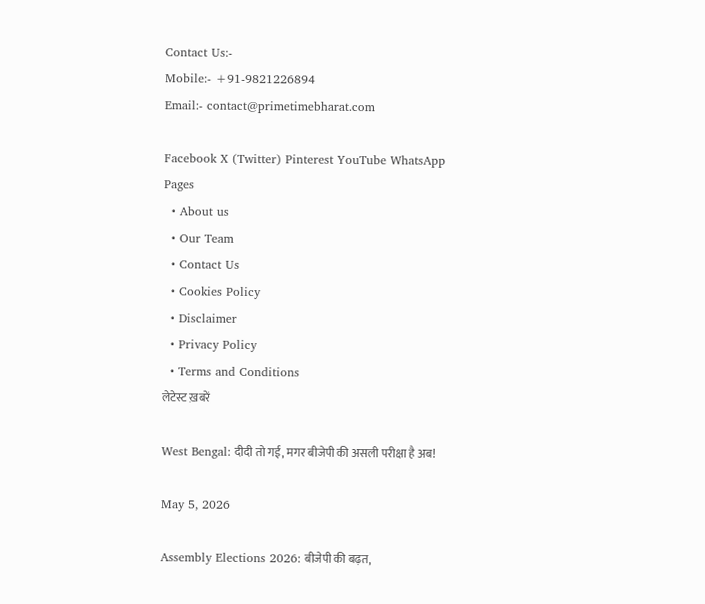Contact Us:-
Mobile:- +91-9821226894
Email:- contact@primetimebharat.com

Facebook X (Twitter) Pinterest YouTube WhatsApp
Pages
  • About us
  • Our Team
  • Contact Us
  • Cookies Policy
  • Disclaimer
  • Privacy Policy
  • Terms and Conditions
लेटेस्ट ख़बरें

West Bengal: दीदी तो गई, मगर बीजेपी की असली परीक्षा है अब!

May 5, 2026

Assembly Elections 2026: बीजेपी की बढ़त,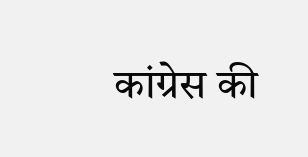कांग्रेस की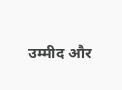उम्मीद और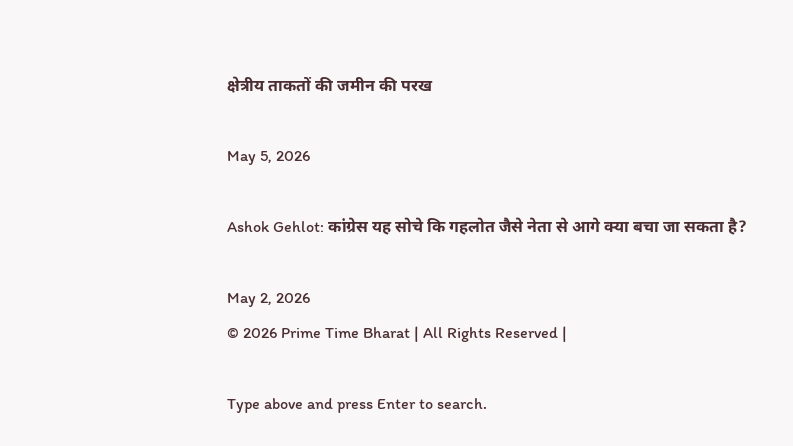क्षेत्रीय ताकतों की जमीन की परख

May 5, 2026

Ashok Gehlot: कांग्रेस यह सोचे कि गहलोत जैसे नेता से आगे क्या बचा जा सकता है?

May 2, 2026
© 2026 Prime Time Bharat | All Rights Reserved |

Type above and press Enter to search.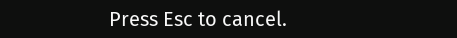Press Esc to cancel.